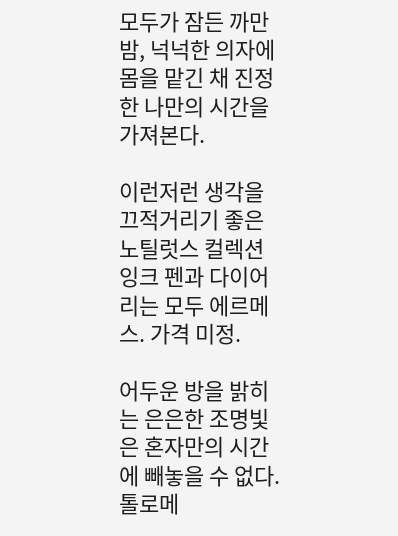모두가 잠든 까만 밤, 넉넉한 의자에 몸을 맡긴 채 진정한 나만의 시간을 가져본다.

이런저런 생각을 끄적거리기 좋은 노틸럿스 컬렉션 잉크 펜과 다이어리는 모두 에르메스. 가격 미정.

어두운 방을 밝히는 은은한 조명빛은 혼자만의 시간에 빼놓을 수 없다. 톨로메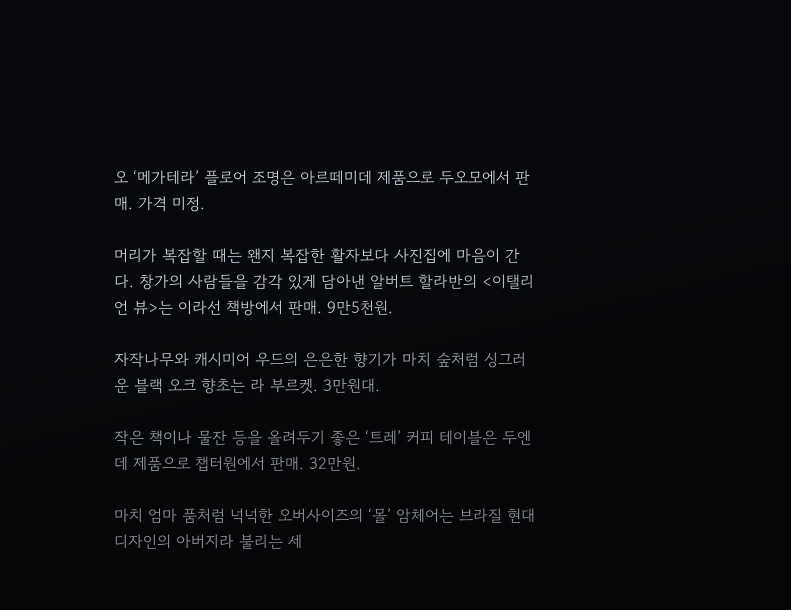오 ‘메가테라’ 플로어 조명은 아르떼미데 제품으로 두오모에서 판매. 가격 미정.

머리가 복잡할 때는 왠지 복잡한 활자보다 사진집에 마음이 간다. 창가의 사람들을 감각 있게 담아낸 알버트 할라반의 <이탤리언 뷰>는 이라선 책방에서 판매. 9만5천원.

자작나무와 캐시미어 우드의 은은한 향기가 마치 숲처럼 싱그러운 블랙 오크 향초는 라 부르켓. 3만원대.

작은 책이나 물잔 등을 올려두기 좋은 ‘트레’ 커피 테이블은 두엔데 제품으로 챕터원에서 판매. 32만원.

마치 엄마 품처럼 넉넉한 오버사이즈의 ‘몰’ 암체어는 브라질 현대 디자인의 아버지라 불리는 세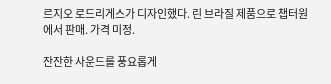르지오 로드리게스가 디자인했다. 린 브라질 제품으로 챕터원에서 판매. 가격 미정.

잔잔한 사운드를 풍요롭게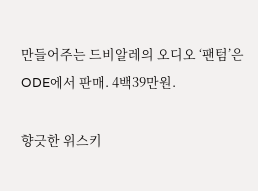만들어주는 드비알레의 오디오 ‘팬텀’은 ODE에서 판매. 4백39만원.

향긋한 위스키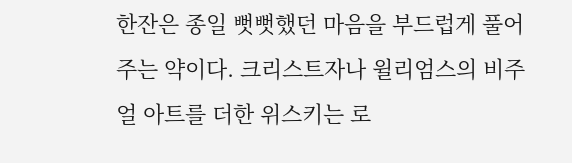한잔은 종일 뻣뻣했던 마음을 부드럽게 풀어주는 약이다. 크리스트자나 윌리엄스의 비주얼 아트를 더한 위스키는 로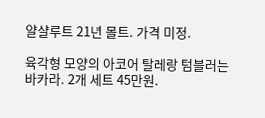얄샬루트 21년 몰트. 가격 미정.

육각형 모양의 아코어 탈레랑 텀블러는 바카라. 2개 세트 45만원.